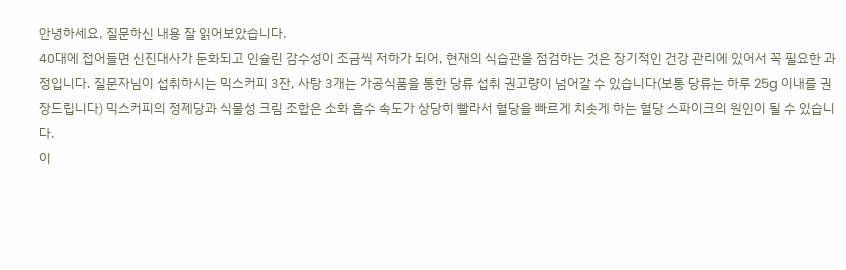안녕하세요, 질문하신 내용 잘 읽어보았습니다.
40대에 접어들면 신진대사가 둔화되고 인슐린 감수성이 조금씩 저하가 되어, 현재의 식습관을 점검하는 것은 장기적인 건강 관리에 있어서 꼭 필요한 과정입니다. 질문자님이 섭취하시는 믹스커피 3잔, 사탕 3개는 가공식품을 통한 당류 섭취 권고량이 넘어갈 수 있습니다(보통 당류는 하루 25g 이내를 권장드립니다) 믹스커피의 정제당과 식물성 크림 조합은 소화 흡수 속도가 상당히 빨라서 혈당을 빠르게 치솟게 하는 혈당 스파이크의 원인이 될 수 있습니다.
이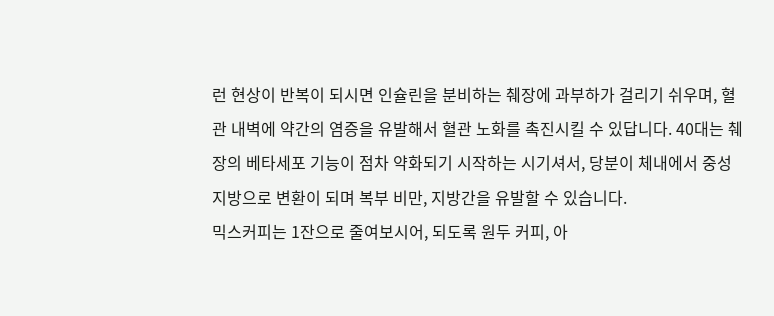런 현상이 반복이 되시면 인슐린을 분비하는 췌장에 과부하가 걸리기 쉬우며, 혈관 내벽에 약간의 염증을 유발해서 혈관 노화를 촉진시킬 수 있답니다. 40대는 췌장의 베타세포 기능이 점차 약화되기 시작하는 시기셔서, 당분이 체내에서 중성지방으로 변환이 되며 복부 비만, 지방간을 유발할 수 있습니다.
믹스커피는 1잔으로 줄여보시어, 되도록 원두 커피, 아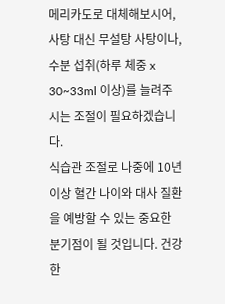메리카도로 대체해보시어, 사탕 대신 무설탕 사탕이나, 수분 섭취(하루 체중 x 30~33ml 이상)를 늘려주시는 조절이 필요하겠습니다.
식습관 조절로 나중에 10년 이상 혈간 나이와 대사 질환을 예방할 수 있는 중요한 분기점이 될 것입니다. 건강한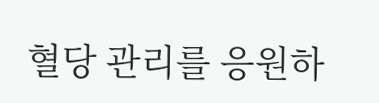혈당 관리를 응원하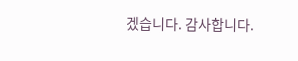겠습니다. 감사합니다.